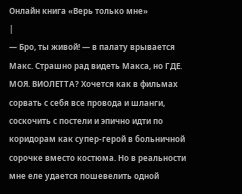Онлайн книга «Верь только мне»
|
— Бро, ты живой! — в палату врывается Макс. Страшно рад видеть Макса, но ГДЕ. МОЯ. ВИОЛЕТТА? Хочется как в фильмах сорвать с себя все провода и шланги, соскочить с постели и эпично идти по коридорам как супер-герой в больничной сорочке вместо костюма. Но в реальности мне еле удается пошевелить одной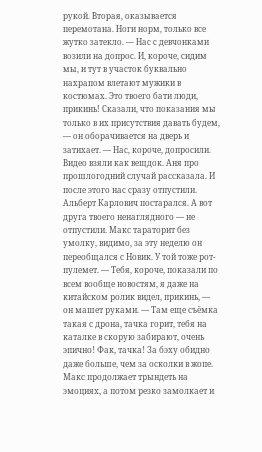рукой. Вторая, оказывается перемотана. Ноги норм, только все жутко затекло. — Нас с девчонками возили на допрос. И, короче, сидим мы, и тут в участок буквально нахрапом влетают мужики в костюмах. Это твоего бати люди, прикинь! Сказали, что показания мы только в их присутствия давать будем, — он оборачивается на дверь и затихает. — Нас, короче, допросили. Видео взяли как вещдок. Аня про прошлогодний случай рассказала. И после этого нас сразу отпустили. Альберт Карлович постарался. А вот друга твоего ненаглядного — не отпустили. Макс тараторит без умолку, видимо, за эту неделю он переобщался с Новик. У той тоже рот-пулемет. — Тебя, короче, показали по всем вообще новостям, я даже на китайском ролик видел, прикинь, — он машет руками. — Там еще съёмка такая с дрона, тачка горит, тебя на каталке в скорую забирают, очень эпично! Фак, тачка! За бэху обидно даже больше, чем за осколки в жопе. Макс продолжает трындеть на эмоциях, а потом резко замолкает и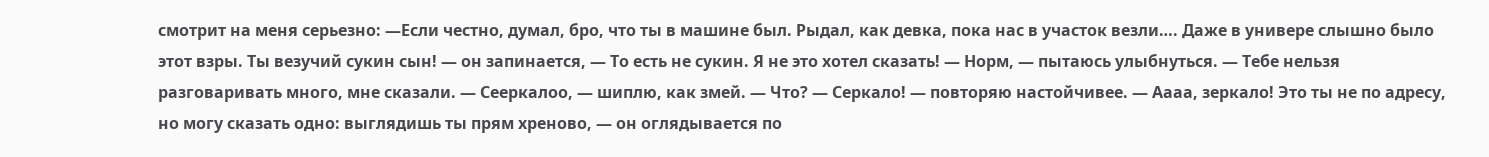смотрит на меня серьезно: —Если честно, думал, бро, что ты в машине был. Рыдал, как девка, пока нас в участок везли…. Даже в универе слышно было этот взры. Ты везучий сукин сын! — он запинается, — То есть не сукин. Я не это хотел сказать! — Норм, — пытаюсь улыбнуться. — Тебе нельзя разговаривать много, мне сказали. — Сееркалоо, — шиплю, как змей. — Что? — Серкало! — повторяю настойчивее. — Аааа, зеркало! Это ты не по адресу, но могу сказать одно: выглядишь ты прям хреново, — он оглядывается по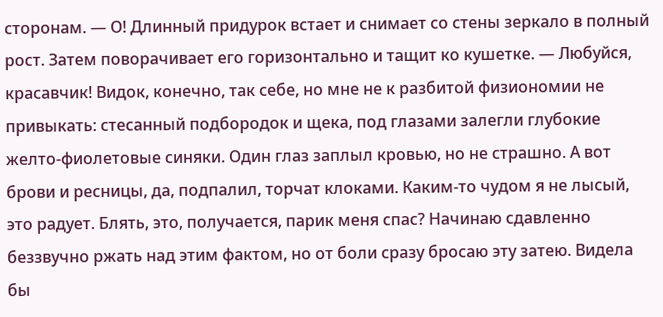сторонам. — О! Длинный придурок встает и снимает со стены зеркало в полный рост. Затем поворачивает его горизонтально и тащит ко кушетке. — Любуйся, красавчик! Видок, конечно, так себе, но мне не к разбитой физиономии не привыкать: стесанный подбородок и щека, под глазами залегли глубокие желто-фиолетовые синяки. Один глаз заплыл кровью, но не страшно. А вот брови и ресницы, да, подпалил, торчат клоками. Каким-то чудом я не лысый, это радует. Блять, это, получается, парик меня спас? Начинаю сдавленно беззвучно ржать над этим фактом, но от боли сразу бросаю эту затею. Видела бы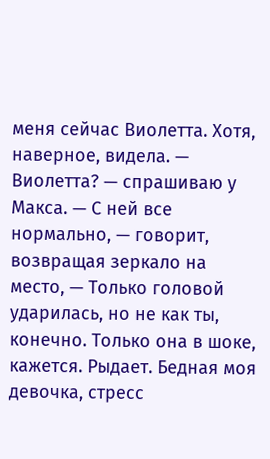меня сейчас Виолетта. Хотя, наверное, видела. — Виолетта? — спрашиваю у Макса. — С ней все нормально, — говорит, возвращая зеркало на место, — Только головой ударилась, но не как ты, конечно. Только она в шоке, кажется. Рыдает. Бедная моя девочка, стресс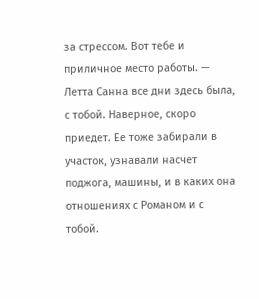за стрессом. Вот тебе и приличное место работы. — Летта Санна все дни здесь была, с тобой. Наверное, скоро приедет. Ее тоже забирали в участок, узнавали насчет поджога, машины, и в каких она отношениях с Романом и с тобой.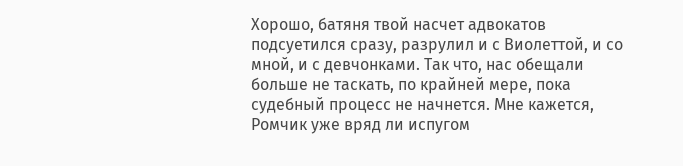Хорошо, батяня твой насчет адвокатов подсуетился сразу, разрулил и с Виолеттой, и со мной, и с девчонками. Так что, нас обещали больше не таскать, по крайней мере, пока судебный процесс не начнется. Мне кажется, Ромчик уже вряд ли испугом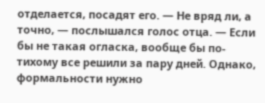отделается, посадят его. — Не вряд ли, а точно, — послышался голос отца. — Если бы не такая огласка, вообще бы по-тихому все решили за пару дней. Однако, формальности нужно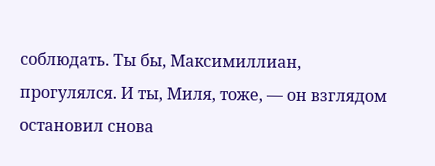соблюдать. Ты бы, Максимиллиан, прогулялся. И ты, Миля, тоже, — он взглядом остановил снова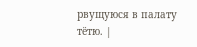рвущуюся в палату тётю. |